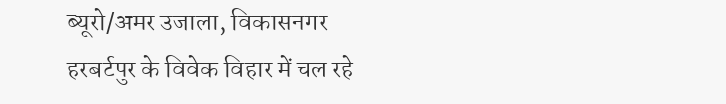ब्यूरो/अमर उजाला, विकासनगर
हरबर्टपुर के विवेक विहार में चल रहे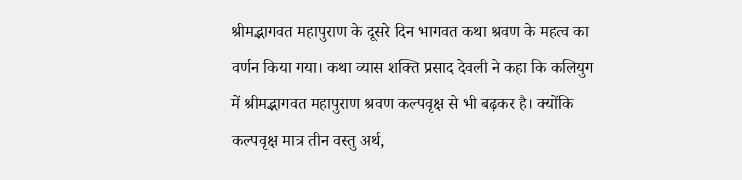श्रीमद्भागवत महापुराण के दूसरे दिन भागवत कथा श्रवण के महत्व का वर्णन किया गया। कथा व्यास शक्ति प्रसाद देवली ने कहा कि कलियुग में श्रीमद्भागवत महापुराण श्रवण कल्पवृक्ष से भी बढ़कर है। क्योंकि कल्पवृक्ष मात्र तीन वस्तु अर्थ,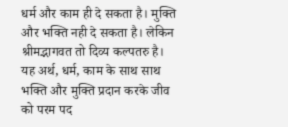धर्म और काम ही दे सकता है। मुक्ति और भक्ति नही दे सकता है। लेकिन श्रीमद्भागवत तो दिव्य कल्पतरु है। यह अर्थ, धर्म, काम के साथ साथ भक्ति और मुक्ति प्रदान करके जीव को परम पद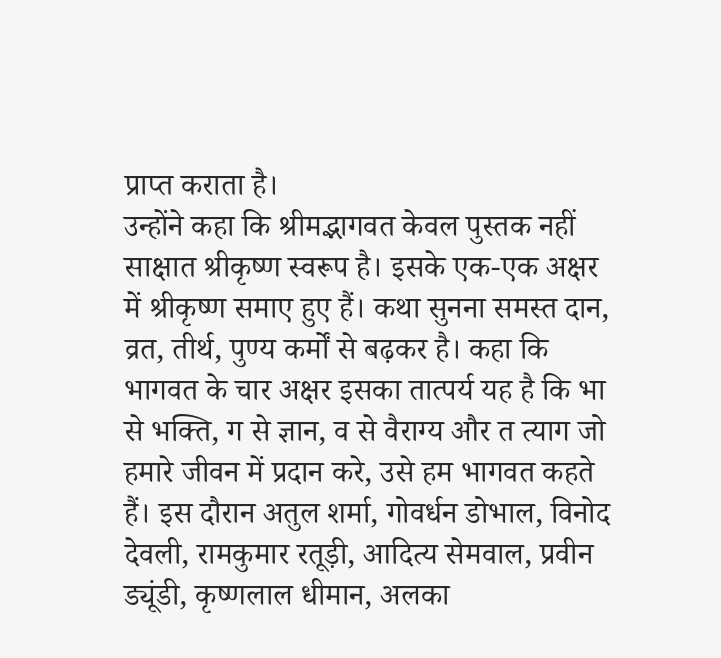प्राप्त कराता है।
उन्होंने कहा कि श्रीमद्भागवत केवल पुस्तक नहीं साक्षात श्रीकृष्ण स्वरूप है। इसके एक-एक अक्षर में श्रीकृष्ण समाए हुए हैं। कथा सुनना समस्त दान, व्रत, तीर्थ, पुण्य कर्मों से बढ़कर है। कहा कि भागवत के चार अक्षर इसका तात्पर्य यह है कि भा से भक्ति, ग से ज्ञान, व से वैराग्य और त त्याग जो हमारे जीवन में प्रदान करे, उसे हम भागवत कहते हैं। इस दौरान अतुल शर्मा, गोवर्धन डोभाल, विनोद देवली, रामकुमार रतूड़ी, आदित्य सेमवाल, प्रवीन ड्यूंडी, कृष्णलाल धीमान, अलका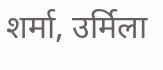शर्मा, उर्मिला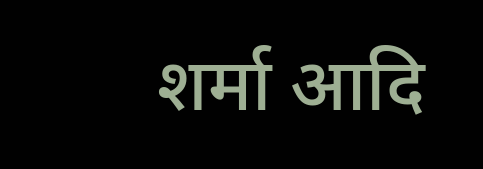शर्मा आदि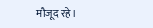मौजूद रहे।